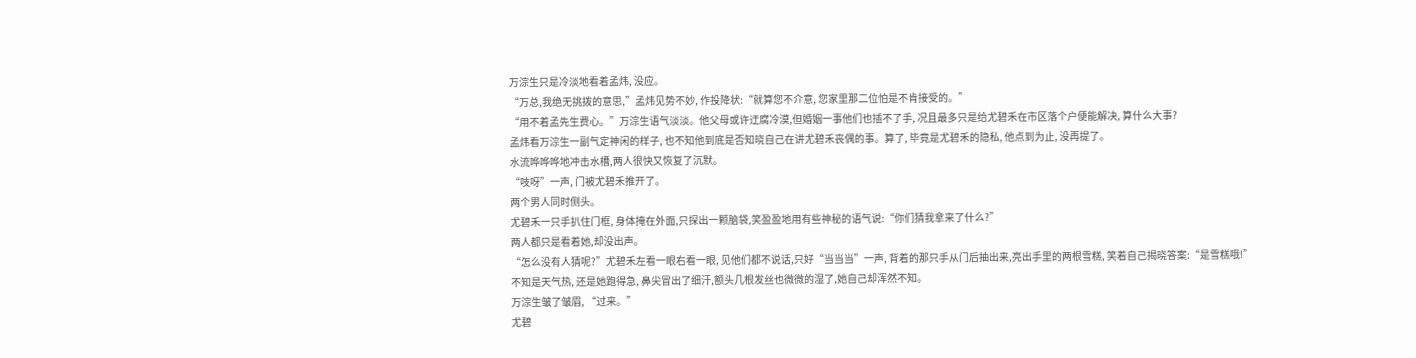万淙生只是冷淡地看着孟炜, 没应。
“万总,我绝无挑拨的意思,”孟炜见势不妙, 作投降状:“就算您不介意, 您家里那二位怕是不肯接受的。”
“用不着孟先生费心。”万淙生语气淡淡。他父母或许迂腐冷漠,但婚姻一事他们也插不了手, 况且最多只是给尤碧禾在市区落个户便能解决, 算什么大事?
孟炜看万淙生一副气定神闲的样子, 也不知他到底是否知晓自己在讲尤碧禾丧偶的事。算了, 毕竟是尤碧禾的隐私, 他点到为止, 没再提了。
水流哗哗哗地冲击水槽,两人很快又恢复了沉默。
“吱呀”一声, 门被尤碧禾推开了。
两个男人同时侧头。
尤碧禾一只手扒住门框, 身体掩在外面,只探出一颗脑袋,笑盈盈地用有些神秘的语气说:“你们猜我拿来了什么?”
两人都只是看着她,却没出声。
“怎么没有人猜呢?”尤碧禾左看一眼右看一眼, 见他们都不说话,只好“当当当”一声, 背着的那只手从门后抽出来,亮出手里的两根雪糕, 笑着自己揭晓答案:“是雪糕哦!”
不知是天气热, 还是她跑得急, 鼻尖冒出了细汗,额头几根发丝也微微的湿了,她自己却浑然不知。
万淙生皱了皱眉, “过来。”
尤碧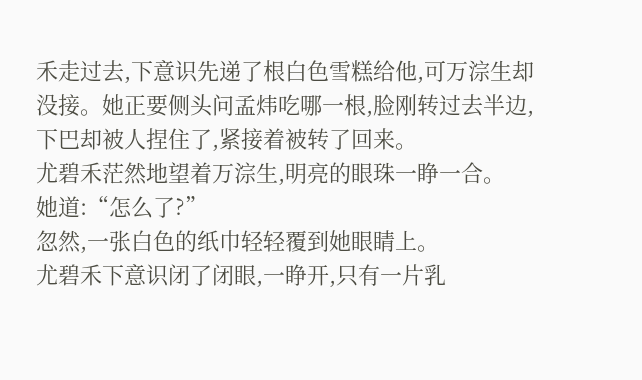禾走过去,下意识先递了根白色雪糕给他,可万淙生却没接。她正要侧头问孟炜吃哪一根,脸刚转过去半边,下巴却被人捏住了,紧接着被转了回来。
尤碧禾茫然地望着万淙生,明亮的眼珠一睁一合。
她道:“怎么了?”
忽然,一张白色的纸巾轻轻覆到她眼睛上。
尤碧禾下意识闭了闭眼,一睁开,只有一片乳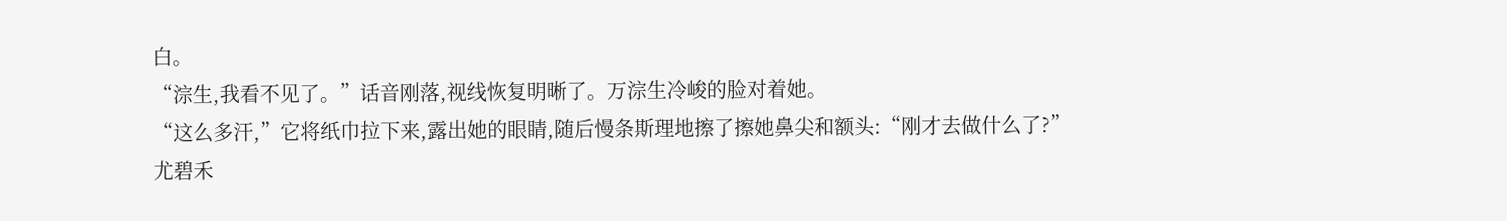白。
“淙生,我看不见了。”话音刚落,视线恢复明晰了。万淙生冷峻的脸对着她。
“这么多汗,”它将纸巾拉下来,露出她的眼睛,随后慢条斯理地擦了擦她鼻尖和额头:“刚才去做什么了?”
尤碧禾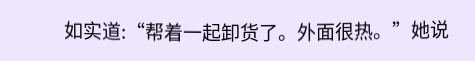如实道:“帮着一起卸货了。外面很热。”她说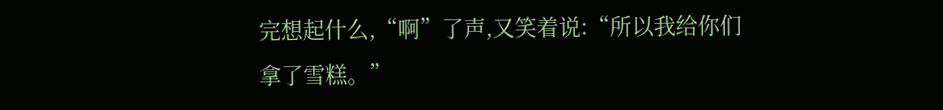完想起什么,“啊”了声,又笑着说:“所以我给你们拿了雪糕。”